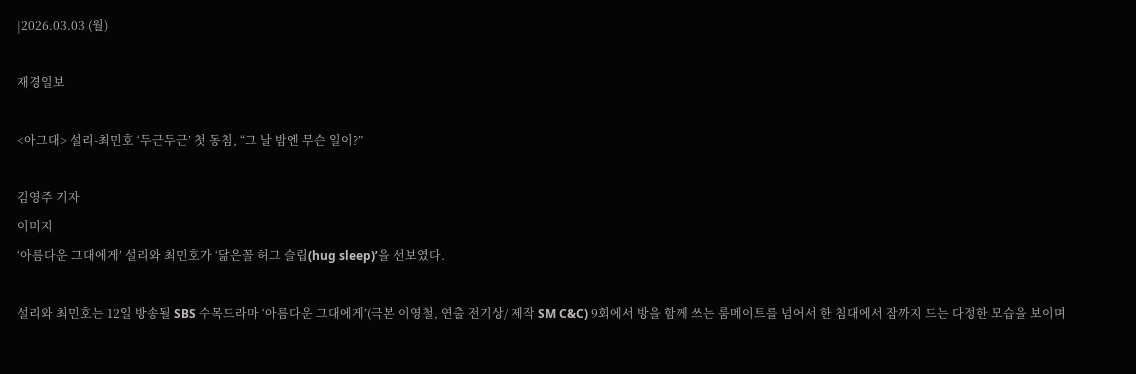|2026.03.03 (월)

재경일보

<아그대> 설리-최민호 ‘두근두근’ 첫 동침, “그 날 밤엔 무슨 일이?”

김영주 기자
이미지
‘아름다운 그대에게’ 설리와 최민호가 ‘닮은꼴 허그 슬립(hug sleep)’을 선보였다.

설리와 최민호는 12일 방송될 SBS 수목드라마 ‘아름다운 그대에게’(극본 이영철, 연출 전기상/ 제작 SM C&C) 9회에서 방을 함께 쓰는 룸메이트를 넘어서 한 침대에서 잠까지 드는 다정한 모습을 보이며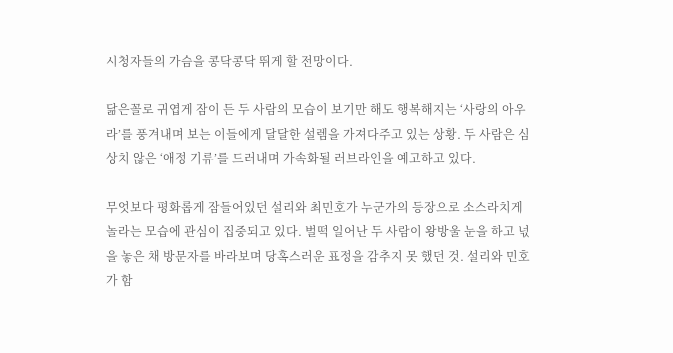시청자들의 가슴을 콩닥콩닥 뛰게 할 전망이다.

닮은꼴로 귀엽게 잠이 든 두 사람의 모습이 보기만 해도 행복해지는 ‘사랑의 아우라’를 풍겨내며 보는 이들에게 달달한 설렘을 가져다주고 있는 상황. 두 사람은 심상치 않은 ‘애정 기류’를 드러내며 가속화될 러브라인을 예고하고 있다.

무엇보다 평화롭게 잠들어있던 설리와 최민호가 누군가의 등장으로 소스라치게 놀라는 모습에 관심이 집중되고 있다. 벌떡 일어난 두 사람이 왕방울 눈을 하고 넋을 놓은 채 방문자를 바라보며 당혹스러운 표정을 감추지 못 했던 것. 설리와 민호가 함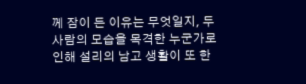께 잠이 든 이유는 무엇일지, 두 사람의 모습을 목격한 누군가로 인해 설리의 남고 생활이 또 한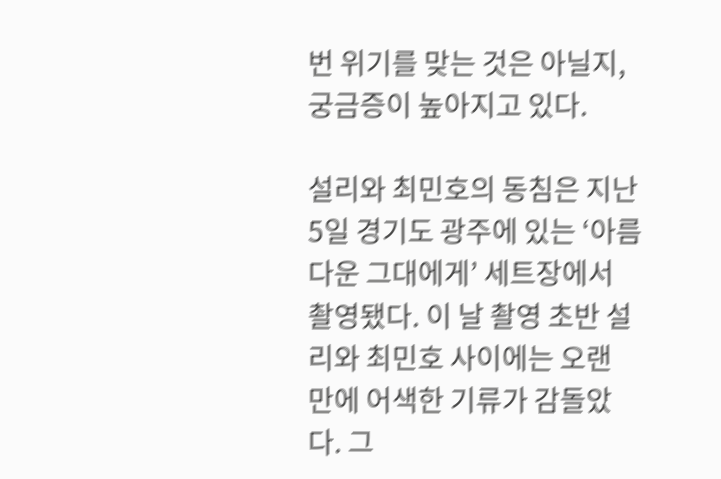번 위기를 맞는 것은 아닐지, 궁금증이 높아지고 있다.

설리와 최민호의 동침은 지난 5일 경기도 광주에 있는 ‘아름다운 그대에게’ 세트장에서 촬영됐다. 이 날 촬영 초반 설리와 최민호 사이에는 오랜 만에 어색한 기류가 감돌았다. 그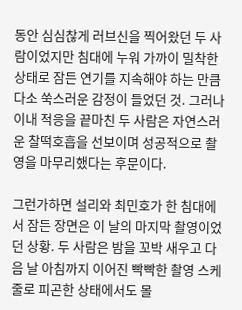동안 심심찮게 러브신을 찍어왔던 두 사람이었지만 침대에 누워 가까이 밀착한 상태로 잠든 연기를 지속해야 하는 만큼 다소 쑥스러운 감정이 들었던 것. 그러나 이내 적응을 끝마친 두 사람은 자연스러운 찰떡호흡을 선보이며 성공적으로 촬영을 마무리했다는 후문이다.

그런가하면 설리와 최민호가 한 침대에서 잠든 장면은 이 날의 마지막 촬영이었던 상황. 두 사람은 밤을 꼬박 새우고 다음 날 아침까지 이어진 빡빡한 촬영 스케줄로 피곤한 상태에서도 몰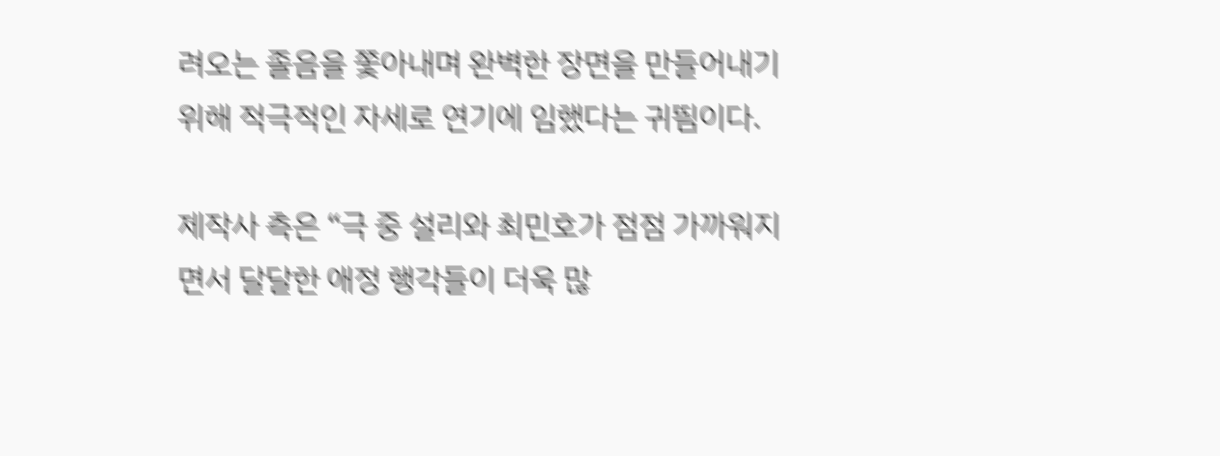려오는 졸음을 쫓아내며 완벽한 장면을 만들어내기 위해 적극적인 자세로 연기에 임했다는 귀띔이다.

제작사 측은 “극 중 설리와 최민호가 점점 가까워지면서 달달한 애정 행각들이 더욱 많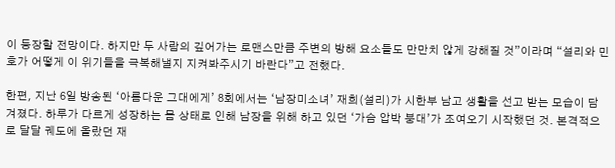이 등장할 전망이다. 하지만 두 사람의 깊어가는 로맨스만큼 주변의 방해 요소들도 만만치 않게 강해질 것”이라며 “설리와 민호가 어떻게 이 위기들을 극복해낼지 지켜봐주시기 바란다”고 전했다.

한편, 지난 6일 방송된 ‘아름다운 그대에게’ 8회에서는 ‘남장미소녀’ 재희(설리)가 시한부 남고 생활을 선고 받는 모습이 담겨졌다. 하루가 다르게 성장하는 몸 상태로 인해 남장을 위해 하고 있던 ‘가슴 압박 붕대’가 조여오기 시작했던 것. 본격적으로 달달 궤도에 올랐던 재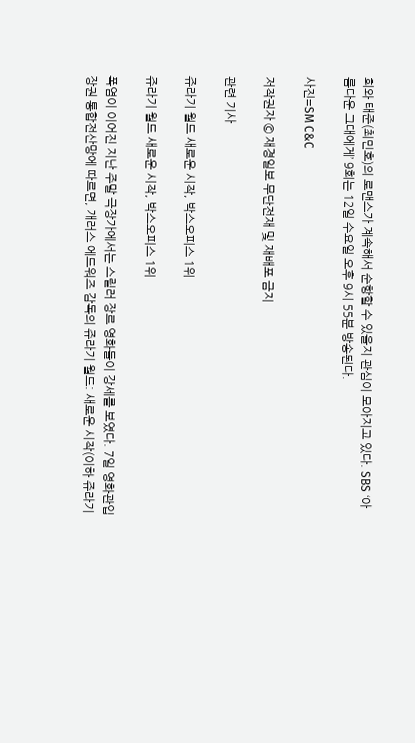희와 태준(최민호)의 로맨스가 계속해서 순항할 수 있을지 관심이 모아지고 있다. SBS ‘아름다운 그대에게’ 9회는 12일 수요일 오후 9시 55분 방송된다.

사진=SM C&C

저작권자 © 재경일보 무단전재 및 재배포 금지

관련 기사

쥬라기 월드 새로운 시작, 박스오피스 1위

쥬라기 월드 새로운 시작, 박스오피스 1위

폭염이 이어진 지난 주말 극장가에서는 스릴러 장르 영화들이 강세를 보였다. 7일 영화관입장권 통합전산망에 따르면, 개러스 에드워즈 감독의 쥬라기 월드: 새로운 시작(이하 쥬라기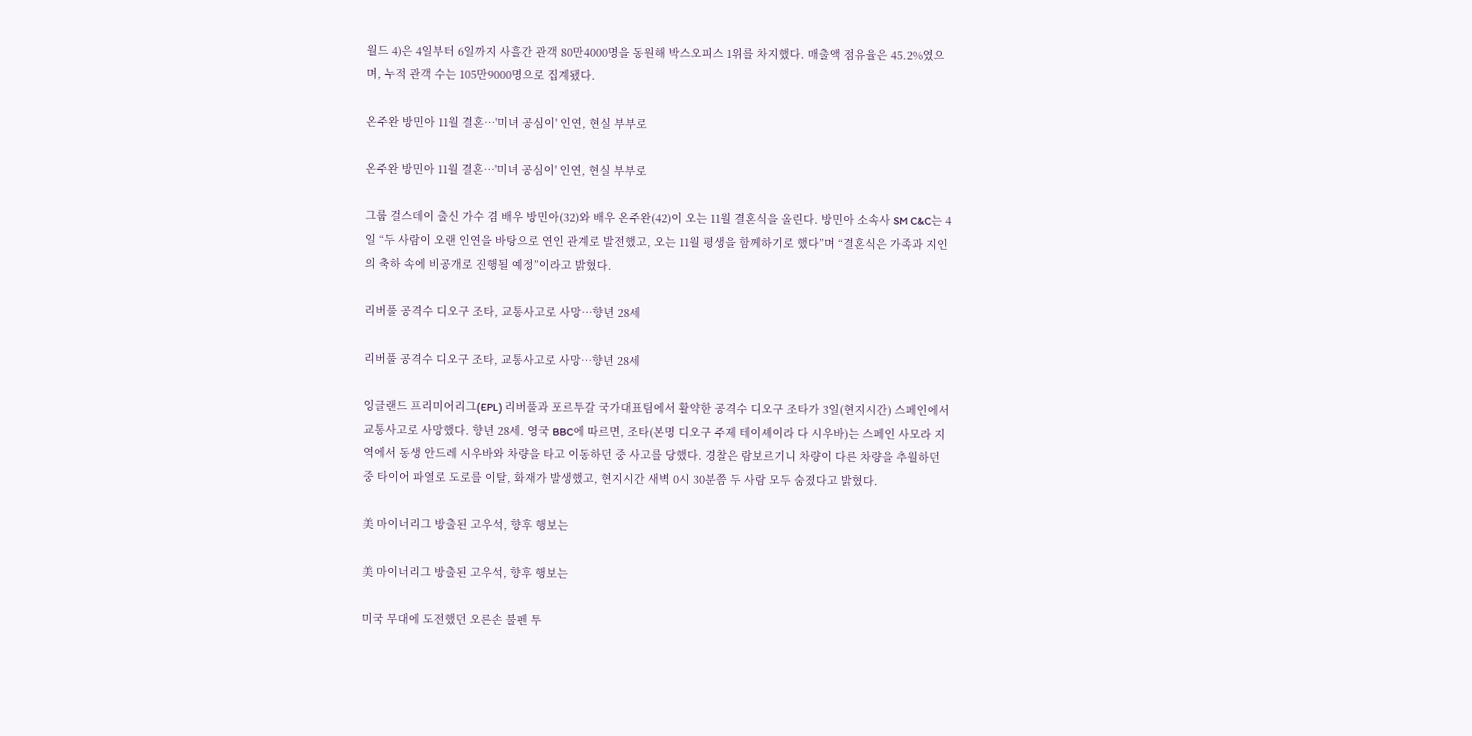월드 4)은 4일부터 6일까지 사흘간 관객 80만4000명을 동원해 박스오피스 1위를 차지했다. 매출액 점유율은 45.2%였으며, 누적 관객 수는 105만9000명으로 집계됐다.

온주완 방민아 11월 결혼…'미녀 공심이' 인연, 현실 부부로

온주완 방민아 11월 결혼…'미녀 공심이' 인연, 현실 부부로

그룹 걸스데이 출신 가수 겸 배우 방민아(32)와 배우 온주완(42)이 오는 11월 결혼식을 올린다. 방민아 소속사 SM C&C는 4일 “두 사람이 오랜 인연을 바탕으로 연인 관계로 발전했고, 오는 11월 평생을 함께하기로 했다”며 “결혼식은 가족과 지인의 축하 속에 비공개로 진행될 예정”이라고 밝혔다.

리버풀 공격수 디오구 조타, 교통사고로 사망…향년 28세

리버풀 공격수 디오구 조타, 교통사고로 사망…향년 28세

잉글랜드 프리미어리그(EPL) 리버풀과 포르투갈 국가대표팀에서 활약한 공격수 디오구 조타가 3일(현지시간) 스페인에서 교통사고로 사망했다. 향년 28세. 영국 BBC에 따르면, 조타(본명 디오구 주제 테이셰이라 다 시우바)는 스페인 사모라 지역에서 동생 안드레 시우바와 차량을 타고 이동하던 중 사고를 당했다. 경찰은 람보르기니 차량이 다른 차량을 추월하던 중 타이어 파열로 도로를 이탈, 화재가 발생했고, 현지시간 새벽 0시 30분쯤 두 사람 모두 숨졌다고 밝혔다.

美 마이너리그 방출된 고우석, 향후 행보는

美 마이너리그 방출된 고우석, 향후 행보는

미국 무대에 도전했던 오른손 불펜 투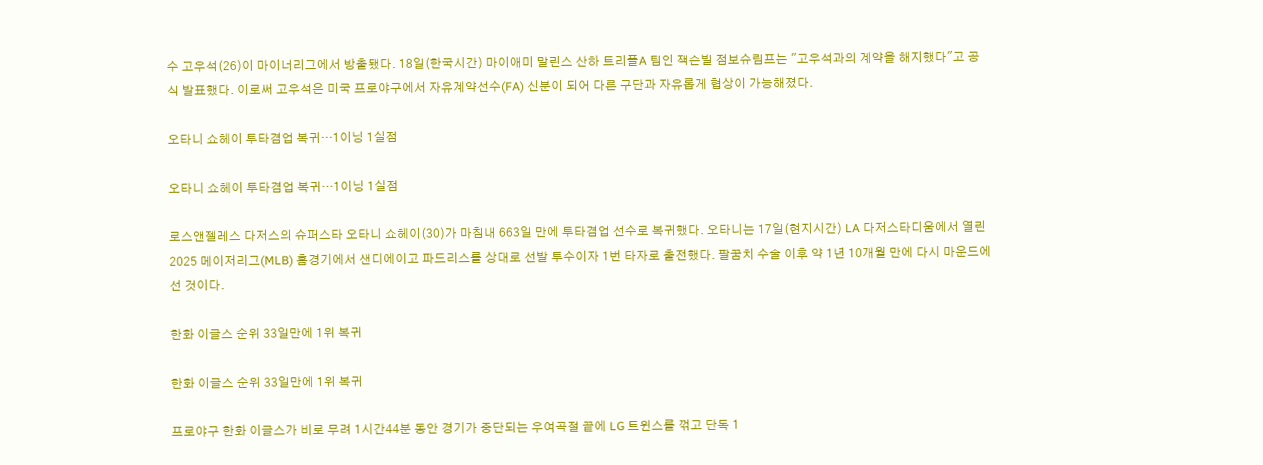수 고우석(26)이 마이너리그에서 방출됐다. 18일(한국시간) 마이애미 말린스 산하 트리플A 팀인 잭슨빌 점보슈림프는 "고우석과의 계약을 해지했다"고 공식 발표했다. 이로써 고우석은 미국 프로야구에서 자유계약선수(FA) 신분이 되어 다른 구단과 자유롭게 협상이 가능해졌다.

오타니 쇼헤이 투타겸업 복귀…1이닝 1실점

오타니 쇼헤이 투타겸업 복귀…1이닝 1실점

로스앤젤레스 다저스의 슈퍼스타 오타니 쇼헤이(30)가 마침내 663일 만에 투타겸업 선수로 복귀했다. 오타니는 17일(현지시간) LA 다저스타디움에서 열린 2025 메이저리그(MLB) 홈경기에서 샌디에이고 파드리스를 상대로 선발 투수이자 1번 타자로 출전했다. 팔꿈치 수술 이후 약 1년 10개월 만에 다시 마운드에 선 것이다.

한화 이글스 순위 33일만에 1위 복귀

한화 이글스 순위 33일만에 1위 복귀

프로야구 한화 이글스가 비로 무려 1시간44분 동안 경기가 중단되는 우여곡절 끝에 LG 트윈스를 꺾고 단독 1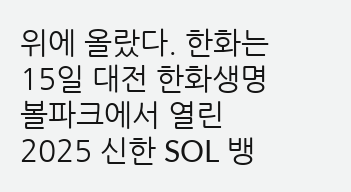위에 올랐다. 한화는 15일 대전 한화생명 볼파크에서 열린 2025 신한 SOL 뱅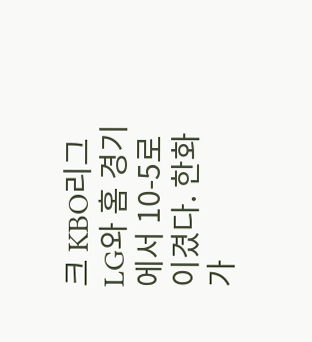크 KBO리그 LG와 홈 경기에서 10-5로 이겼다. 한화가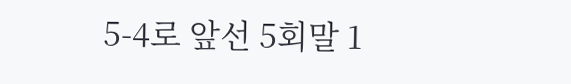5-4로 앞선 5회말 1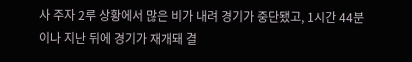사 주자 2루 상황에서 많은 비가 내려 경기가 중단됐고, 1시간 44분이나 지난 뒤에 경기가 재개돼 결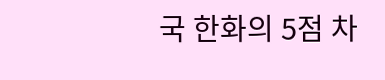국 한화의 5점 차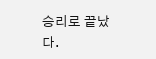승리로 끝났다.